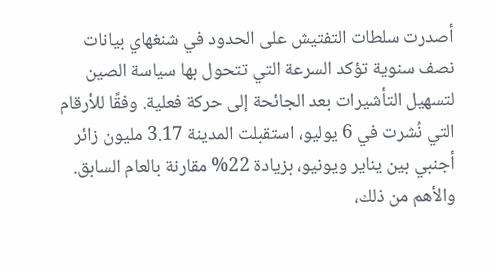أصدرت سلطات التفتيش على الحدود في شنغهاي بيانات نصف سنوية تؤكد السرعة التي تتحول بها سياسة الصين لتسهيل التأشيرات بعد الجائحة إلى حركة فعلية. وفقًا للأرقام التي نُشرت في 6 يوليو، استقبلت المدينة 3.17 مليون زائر أجنبي بين يناير ويونيو، بزيادة 22% مقارنة بالعام السابق. والأهم من ذلك،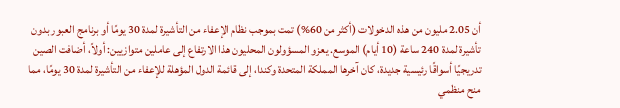أن 2.05 مليون من هذه الدخولات (أكثر من 60%) تمت بموجب نظام الإعفاء من التأشيرة لمدة 30 يومًا أو برنامج العبور بدون تأشيرة لمدة 240 ساعة (10 أيام) الموسع. يعزو المسؤولون المحليون هذا الارتفاع إلى عاملين متوازيين: أولاً، أضافت الصين تدريجيًا أسواقًا رئيسية جديدة، كان آخرها المملكة المتحدة وكندا، إلى قائمة الدول المؤهلة للإعفاء من التأشيرة لمدة 30 يومًا، مما منح منظمي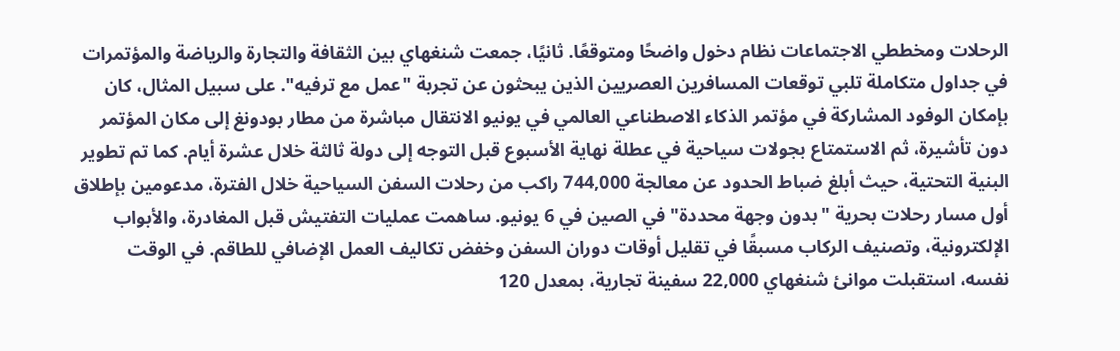الرحلات ومخططي الاجتماعات نظام دخول واضحًا ومتوقعًا. ثانيًا، جمعت شنغهاي بين الثقافة والتجارة والرياضة والمؤتمرات في جداول متكاملة تلبي توقعات المسافرين العصريين الذين يبحثون عن تجربة "عمل مع ترفيه". على سبيل المثال، كان بإمكان الوفود المشاركة في مؤتمر الذكاء الاصطناعي العالمي في يونيو الانتقال مباشرة من مطار بودونغ إلى مكان المؤتمر دون تأشيرة، ثم الاستمتاع بجولات سياحية في عطلة نهاية الأسبوع قبل التوجه إلى دولة ثالثة خلال عشرة أيام. كما تم تطوير البنية التحتية، حيث أبلغ ضباط الحدود عن معالجة 744,000 راكب من رحلات السفن السياحية خلال الفترة، مدعومين بإطلاق أول مسار رحلات بحرية "بدون وجهة محددة" في الصين في 6 يونيو. ساهمت عمليات التفتيش قبل المغادرة، والأبواب الإلكترونية، وتصنيف الركاب مسبقًا في تقليل أوقات دوران السفن وخفض تكاليف العمل الإضافي للطاقم. في الوقت نفسه، استقبلت موانئ شنغهاي 22,000 سفينة تجارية، بمعدل 120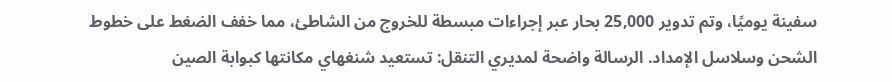سفينة يوميًا، وتم تدوير 25,000 بحار عبر إجراءات مبسطة للخروج من الشاطئ، مما خفف الضغط على خطوط الشحن وسلاسل الإمداد. الرسالة واضحة لمديري التنقل: تستعيد شنغهاي مكانتها كبوابة الصين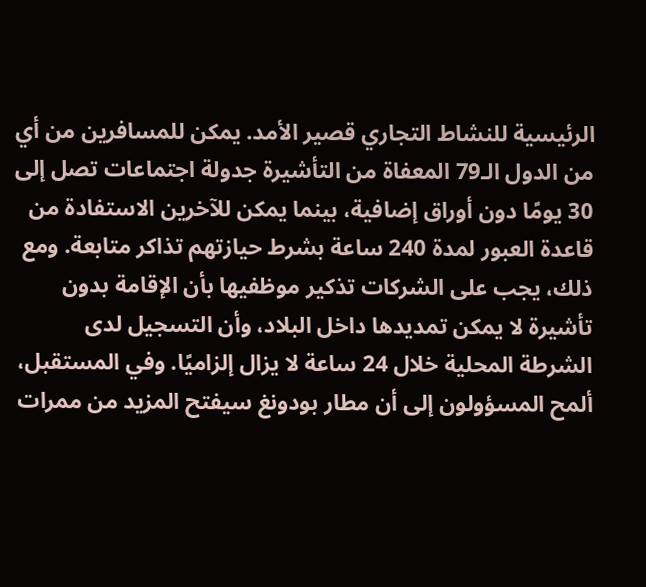الرئيسية للنشاط التجاري قصير الأمد. يمكن للمسافرين من أي من الدول الـ79 المعفاة من التأشيرة جدولة اجتماعات تصل إلى 30 يومًا دون أوراق إضافية، بينما يمكن للآخرين الاستفادة من قاعدة العبور لمدة 240 ساعة بشرط حيازتهم تذاكر متابعة. ومع ذلك، يجب على الشركات تذكير موظفيها بأن الإقامة بدون تأشيرة لا يمكن تمديدها داخل البلاد، وأن التسجيل لدى الشرطة المحلية خلال 24 ساعة لا يزال إلزاميًا. وفي المستقبل، ألمح المسؤولون إلى أن مطار بودونغ سيفتح المزيد من ممرات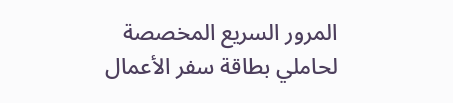المرور السريع المخصصة لحاملي بطاقة سفر الأعمال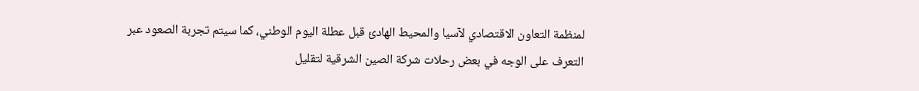لمنظمة التعاون الاقتصادي لآسيا والمحيط الهادئ قبل عطلة اليوم الوطني، كما سيتم تجربة الصعود عبر التعرف على الوجه في بعض رحلات شركة الصين الشرقية لتقليل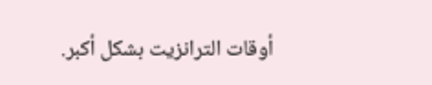أوقات الترانزيت بشكل أكبر.